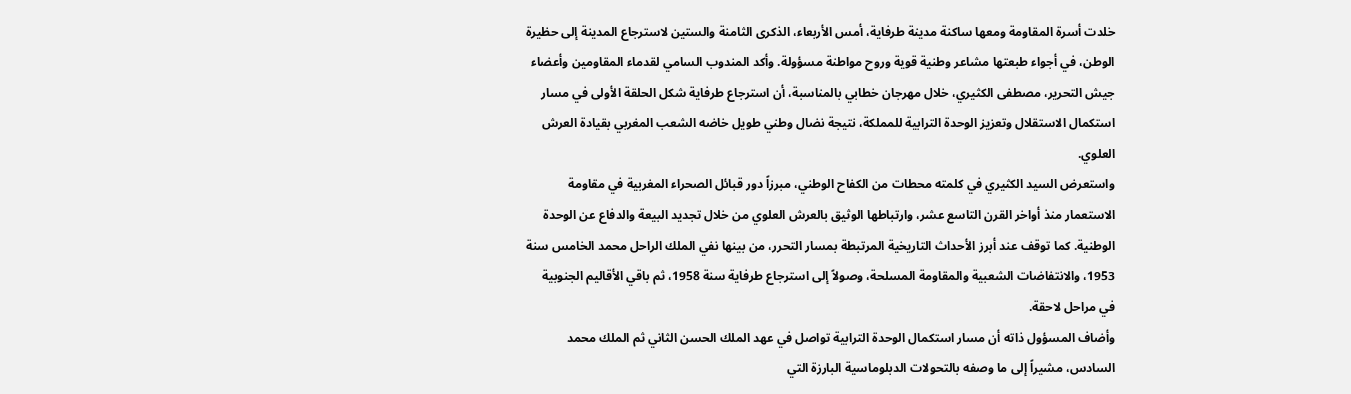خلدت أسرة المقاومة ومعها ساكنة مدينة طرفاية، أمس الأربعاء، الذكرى الثامنة والستين لاسترجاع المدينة إلى حظيرة الوطن، في أجواء طبعتها مشاعر وطنية قوية وروح مواطنة مسؤولة. وأكد المندوب السامي لقدماء المقاومين وأعضاء جيش التحرير، مصطفى الكثيري، خلال مهرجان خطابي بالمناسبة، أن استرجاع طرفاية شكل الحلقة الأولى في مسار استكمال الاستقلال وتعزيز الوحدة الترابية للمملكة، نتيجة نضال وطني طويل خاضه الشعب المغربي بقيادة العرش العلوي.
واستعرض السيد الكثيري في كلمته محطات من الكفاح الوطني، مبرزاً دور قبائل الصحراء المغربية في مقاومة الاستعمار منذ أواخر القرن التاسع عشر، وارتباطها الوثيق بالعرش العلوي من خلال تجديد البيعة والدفاع عن الوحدة الوطنية. كما توقف عند أبرز الأحداث التاريخية المرتبطة بمسار التحرر، من بينها نفي الملك الراحل محمد الخامس سنة 1953، والانتفاضات الشعبية والمقاومة المسلحة، وصولاً إلى استرجاع طرفاية سنة 1958، ثم باقي الأقاليم الجنوبية في مراحل لاحقة.
وأضاف المسؤول ذاته أن مسار استكمال الوحدة الترابية تواصل في عهد الملك الحسن الثاني ثم الملك محمد السادس، مشيراً إلى ما وصفه بالتحولات الدبلوماسية البارزة التي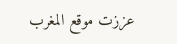عززت موقع المغرب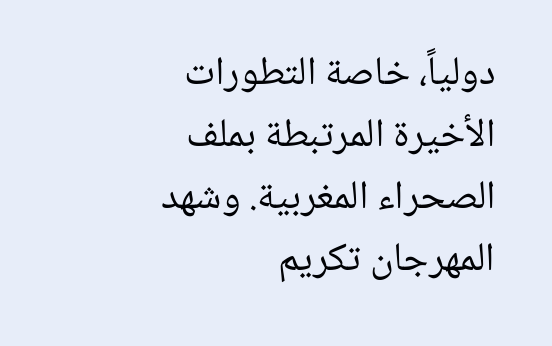دولياً، خاصة التطورات الأخيرة المرتبطة بملف الصحراء المغربية. وشهد المهرجان تكريم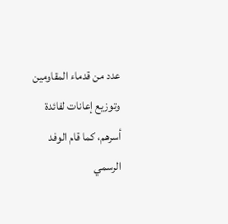عدد من قدماء المقاومين وتوزيع إعانات لفائدة أسرهم، كما قام الوفد الرسمي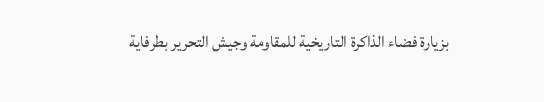بزيارة فضاء الذاكرة التاريخية للمقاومة وجيش التحرير بطرفاية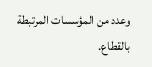وعدد من المؤسسات المرتبطة بالقطاع.